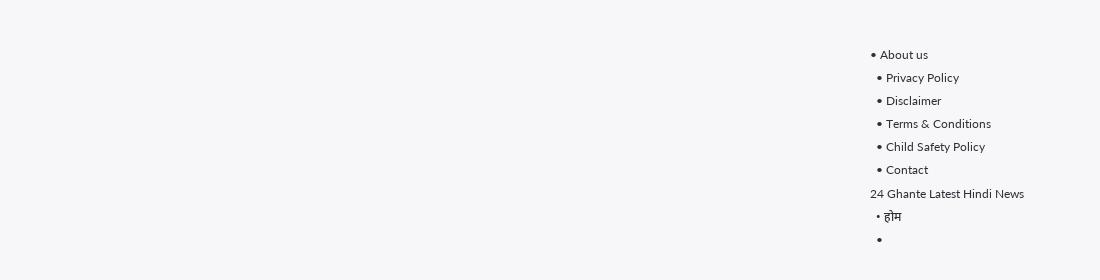• About us
  • Privacy Policy
  • Disclaimer
  • Terms & Conditions
  • Child Safety Policy
  • Contact
24 Ghante Latest Hindi News
  • होम
  •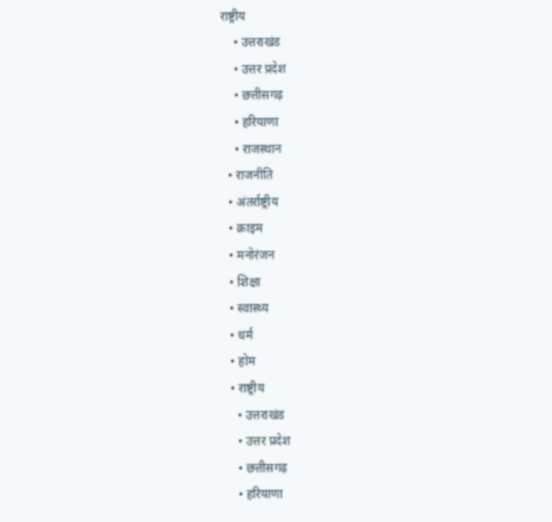राष्ट्रीय
    • उत्तराखंड
    • उत्तर प्रदेश
    • छत्तीसगढ़
    • हरियाणा
    • राजस्थान
  • राजनीति
  • अंतर्राष्ट्रीय
  • क्राइम
  • मनोरंजन
  • शिक्षा
  • स्वास्थ्य
  • धर्म
  • होम
  • राष्ट्रीय
    • उत्तराखंड
    • उत्तर प्रदेश
    • छत्तीसगढ़
    • हरियाणा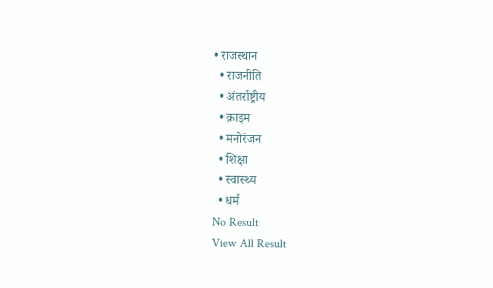• राजस्थान
  • राजनीति
  • अंतर्राष्ट्रीय
  • क्राइम
  • मनोरंजन
  • शिक्षा
  • स्वास्थ्य
  • धर्म
No Result
View All Result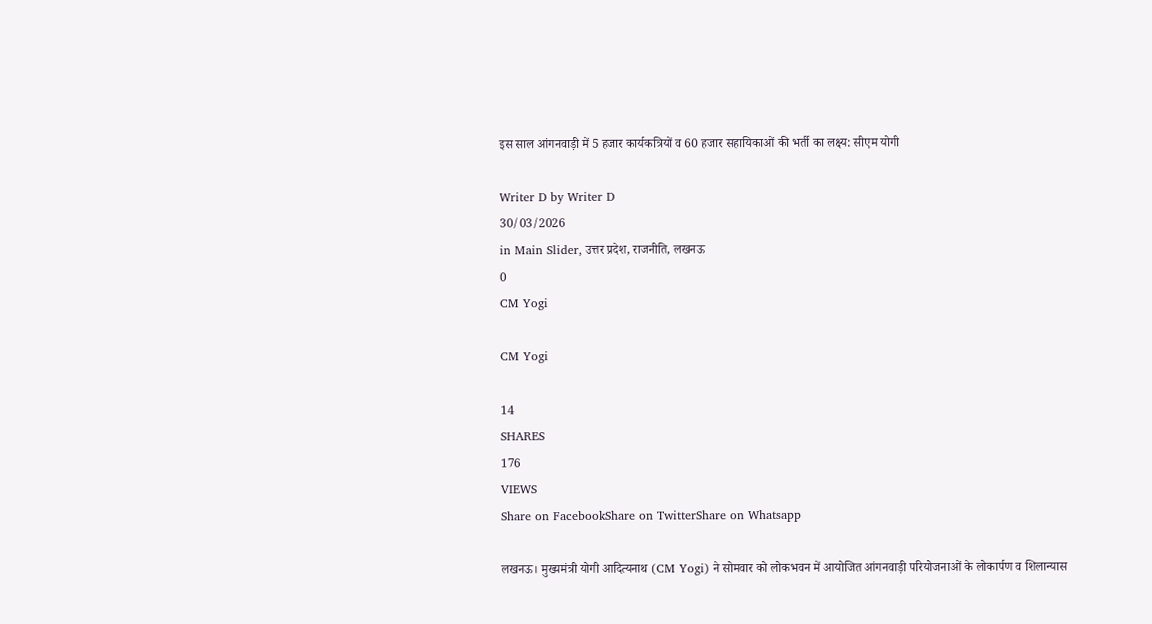इस साल आंगनवाड़ी में 5 हजार कार्यकत्रियों व 60 हजार सहायिकाओं की भर्ती का लक्ष्य: सीएम योगी

Writer D by Writer D
30/03/2026
in Main Slider, उत्तर प्रदेश, राजनीति, लखनऊ
0
CM Yogi

CM Yogi

14
SHARES
176
VIEWS
Share on FacebookShare on TwitterShare on Whatsapp

लखनऊ। मुख्यमंत्री योगी आदित्यनाथ (CM Yogi) ने सोमवार को लोकभवन में आयोजित आंगनवाड़ी परियोजनाओं के लोकार्पण व शिलान्यास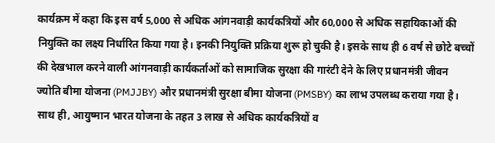कार्यक्रम में कहा कि इस वर्ष 5,000 से अधिक आंगनवाड़ी कार्यकत्रियों और 60,000 से अधिक सहायिकाओं की नियुक्ति का लक्ष्य निर्धारित किया गया है। इनकी नियुक्ति प्रक्रिया शुरू हो चुकी है। इसके साथ ही 6 वर्ष से छोटे बच्चों की देखभाल करने वाली आंगनवाड़ी कार्यकर्ताओं को सामाजिक सुरक्षा की गारंटी देने के लिए प्रधानमंत्री जीवन ज्योति बीमा योजना (PMJJBY) और प्रधानमंत्री सुरक्षा बीमा योजना (PMSBY) का लाभ उपलब्ध कराया गया है। साथ ही, आयुष्मान भारत योजना के तहत 3 लाख से अधिक कार्यकत्रियों व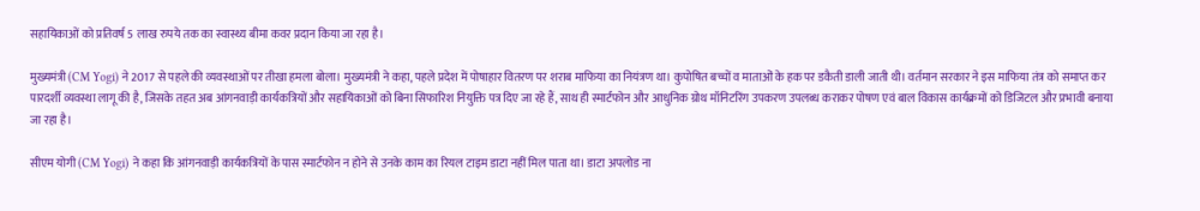सहायिकाओं को प्रतिवर्ष 5 लाख रुपये तक का स्वास्थ्य बीमा कवर प्रदान किया जा रहा है।

मुख्यमंत्री (CM Yogi) ने 2017 से पहले की व्यवस्थाओं पर तीखा हमला बोला। मुख्यमंत्री ने कहा, पहले प्रदेश में पोषाहार वितरण पर शराब माफिया का नियंत्रण था। कुपोषित बच्चों व माताओं के हक पर डकैती डाली जाती थी। वर्तमान सरकार ने इस माफिया तंत्र को समाप्त कर पारदर्शी व्यवस्था लागू की है, जिसके तहत अब आंगनवाड़ी कार्यकत्रियों और सहायिकाओं को बिना सिफारिश नियुक्ति पत्र दिए जा रहे हैं, साथ ही स्मार्टफोन और आधुनिक ग्रोथ मॉनिटरिंग उपकरण उपलब्ध कराकर पोषण एवं बाल विकास कार्यक्रमों को डिजिटल और प्रभावी बनाया जा रहा है।

सीएम योगी (CM Yogi) ने कहा कि आंगनवाड़ी कार्यकत्रियों के पास स्मार्टफोन न होने से उनके काम का रियल टाइम डाटा नहीं मिल पाता था। डाटा अपलोड ना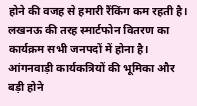होने की वजह से हमारी रैंकिंग कम रहती है। लखनऊ की तरह स्मार्टफोन वितरण का कार्यक्रम सभी जनपदों में होना है। आंगनवाड़ी कार्यकत्रियों की भूमिका और बड़ी होने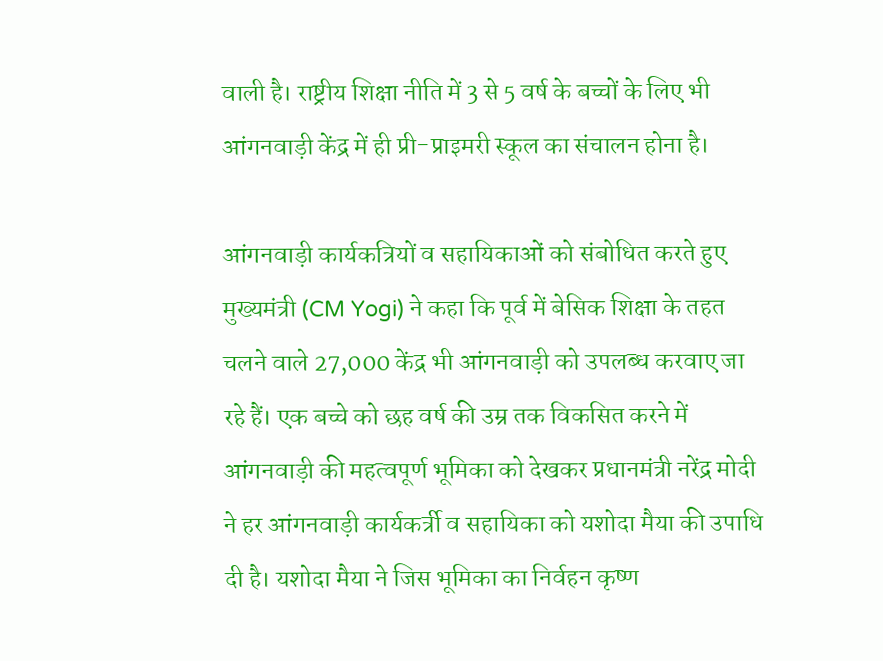वाली है। राष्ट्रीय शिक्षा नीति में 3 से 5 वर्ष के बच्चों के लिए भी आंगनवाड़ी केंद्र में ही प्री-प्राइमरी स्कूल का संचालन होना है।

आंगनवाड़ी कार्यकत्रियों व सहायिकाओं को संबोधित करते हुए मुख्यमंत्री (CM Yogi) ने कहा कि पूर्व में बेसिक शिक्षा के तहत चलने वाले 27,000 केंद्र भी आंगनवाड़ी को उपलब्ध करवाए जा रहे हैं। एक बच्चे को छह वर्ष की उम्र तक विकसित करने में आंगनवाड़ी की महत्वपूर्ण भूमिका को देखकर प्रधानमंत्री नरेंद्र मोदी ने हर आंगनवाड़ी कार्यकर्त्री व सहायिका को यशोदा मैया की उपाधि दी है। यशोदा मैया ने जिस भूमिका का निर्वहन कृष्ण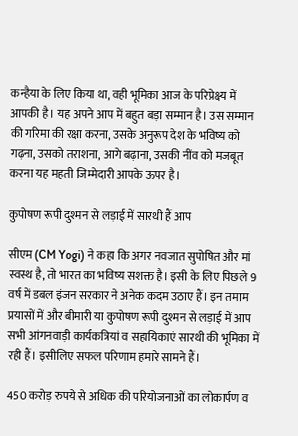कन्हैया के लिए किया था, वही भूमिका आज के परिप्रेक्ष्य में आपकी है। यह अपने आप में बहुत बड़ा सम्मान है। उस सम्मान की गरिमा की रक्षा करना, उसके अनुरूप देश के भविष्य को गढ़ना, उसको तराशना, आगे बढ़ाना, उसकी नींव को मजबूत करना यह महती जिम्मेदारी आपके ऊपर है।

कुपोषण रूपी दुश्मन से लड़ाई में सारथी हैं आप

सीएम (CM Yogi) ने कहा कि अगर नवजात सुपोषित और मां स्वस्थ है, तो भारत का भविष्य सशक्त है। इसी के लिए पिछले 9 वर्ष में डबल इंजन सरकार ने अनेक कदम उठाए हैं। इन तमाम प्रयासों में और बीमारी या कुपोषण रूपी दुश्मन से लड़ाई में आप सभी आंगनवाड़ी कार्यकत्रियां व सहायिकाएं सारथी की भूमिका में रही हैं। इसीलिए सफल परिणाम हमारे सामने हैं।

450 करोड़ रुपये से अधिक की परियोजनाओं का लोकार्पण व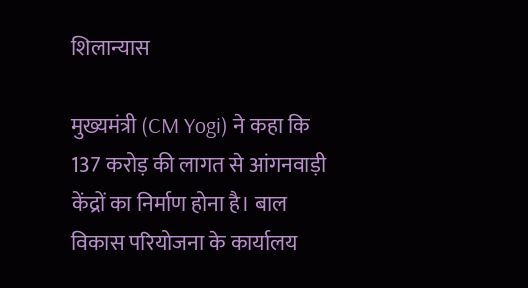शिलान्यास

मुख्यमंत्री (CM Yogi) ने कहा कि 137 करोड़ की लागत से आंगनवाड़ी केंद्रों का निर्माण होना है। बाल विकास परियोजना के कार्यालय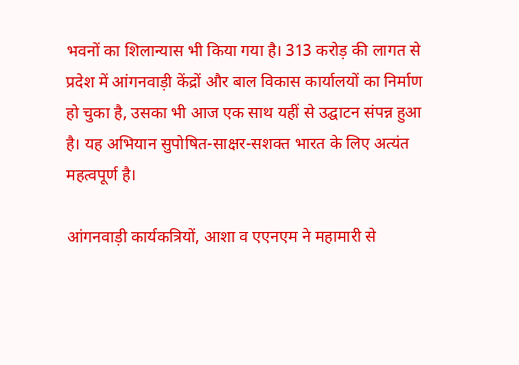भवनों का शिलान्यास भी किया गया है। 313 करोड़ की लागत से प्रदेश में आंगनवाड़ी केंद्रों और बाल विकास कार्यालयों का निर्माण हो चुका है, उसका भी आज एक साथ यहीं से उद्घाटन संपन्न हुआ है। यह अभियान सुपोषित-साक्षर-सशक्त भारत के लिए अत्यंत महत्वपूर्ण है।

आंगनवाड़ी कार्यकत्रियों, आशा व एएनएम ने महामारी से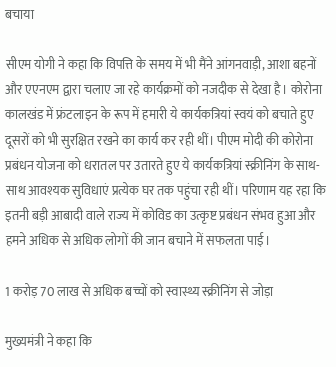बचाया

सीएम योगी ने कहा कि विपत्ति के समय में भी मैंने आंगनवाड़ी, आशा बहनों और एएनएम द्वारा चलाए जा रहे कार्यक्रमों को नजदीक से देखा है। कोरोना कालखंड में फ्रंटलाइन के रूप में हमारी ये कार्यकत्रियां स्वयं को बचाते हुए दूसरों को भी सुरक्षित रखने का कार्य कर रही थीं। पीएम मोदी की कोरोना प्रबंधन योजना को धरातल पर उतारते हुए ये कार्यकत्रियां स्क्रीनिंग के साथ-साथ आवश्यक सुविधाएं प्रत्येक घर तक पहुंचा रही थीं। परिणाम यह रहा कि इतनी बड़ी आबादी वाले राज्य में कोविड का उत्कृष्ट प्रबंधन संभव हुआ और हमने अधिक से अधिक लोगों की जान बचाने में सफलता पाई।

1 करोड़ 70 लाख से अधिक बच्चों को स्वास्थ्य स्क्रीनिंग से जोड़ा

मुख्यमंत्री ने कहा कि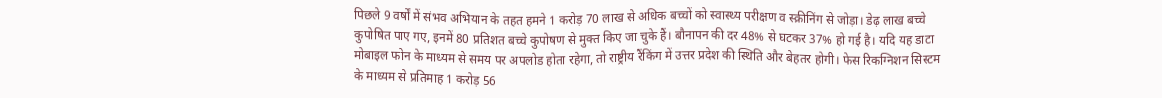पिछले 9 वर्षों में संभव अभियान के तहत हमने 1 करोड़ 70 लाख से अधिक बच्चों को स्वास्थ्य परीक्षण व स्क्रीनिंग से जोड़ा। डेढ़ लाख बच्चे कुपोषित पाए गए, इनमें 80 प्रतिशत बच्चे कुपोषण से मुक्त किए जा चुके हैं। बौनापन की दर 48% से घटकर 37% हो गई है। यदि यह डाटा मोबाइल फोन के माध्यम से समय पर अपलोड होता रहेगा, तो राष्ट्रीय रैंकिंग में उत्तर प्रदेश की स्थिति और बेहतर होगी। फेस रिकग्निशन सिस्टम के माध्यम से प्रतिमाह 1 करोड़ 56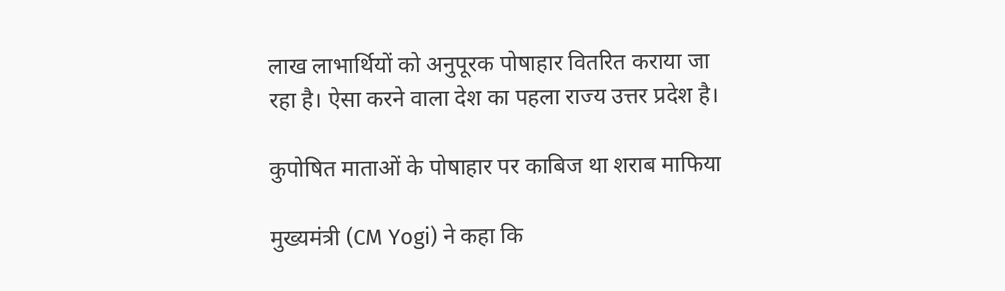लाख लाभार्थियों को अनुपूरक पोषाहार वितरित कराया जा रहा है। ऐसा करने वाला देश का पहला राज्य उत्तर प्रदेश है।

कुपोषित माताओं के पोषाहार पर काबिज था शराब माफिया

मुख्यमंत्री (CM Yogi) ने कहा कि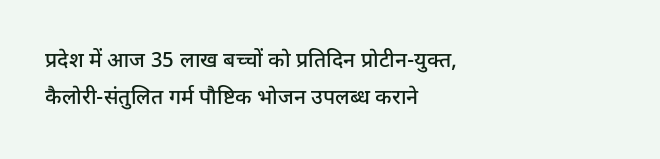प्रदेश में आज 35 लाख बच्चों को प्रतिदिन प्रोटीन-युक्त, कैलोरी-संतुलित गर्म पौष्टिक भोजन उपलब्ध कराने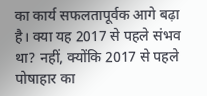का कार्य सफलतापूर्वक आगे बढ़ा है। क्या यह 2017 से पहले संभव था? नहीं, क्योंकि 2017 से पहले पोषाहार का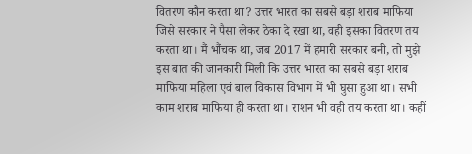वितरण कौन करता था? उत्तर भारत का सबसे बड़ा शराब माफिया जिसे सरकार ने पैसा लेकर ठेका दे रखा था, वही इसका वितरण तय करता था। मैं भौंचक था, जब 2017 में हमारी सरकार बनी, तो मुझे इस बात की जानकारी मिली कि उत्तर भारत का सबसे बड़ा शराब माफिया महिला एवं बाल विकास विभाग में भी घुसा हुआ था। सभी काम शराब माफिया ही करता था। राशन भी वही तय करता था। कहीं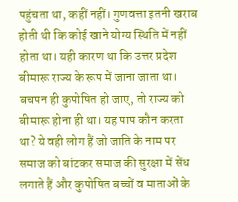पहुंचता था, कहीं नहीं। गुणवत्ता इतनी खराब होती थी कि कोई खाने योग्य स्थिति में नहीं होता था। यही कारण था कि उत्तर प्रदेश बीमारू राज्य के रूप में जाना जाता था। बचपन ही कुपोषित हो जाए, तो राज्य को बीमारू होना ही था। यह पाप कौन करता था? ये वही लोग हैं जो जाति के नाम पर समाज को बांटकर समाज की सुरक्षा में सेंध लगाते हैं और कुपोषित बच्चों व माताओं के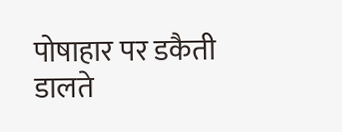पोषाहार पर डकैती डालते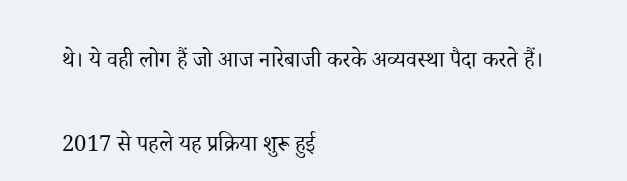थे। ये वही लोग हैं जो आज नारेबाजी करके अव्यवस्था पैदा करते हैं।

2017 से पहले यह प्रक्रिया शुरू हुई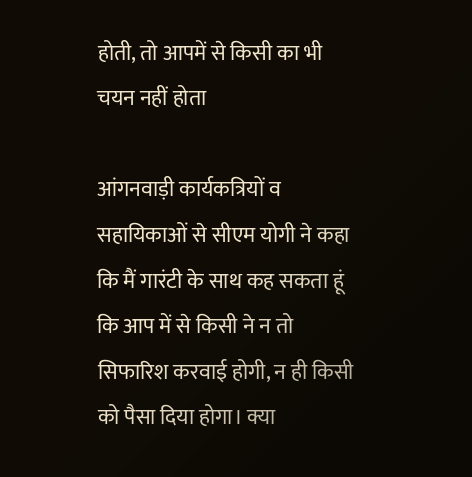होती, तो आपमें से किसी का भी चयन नहीं होता

आंगनवाड़ी कार्यकत्रियों व सहायिकाओं से सीएम योगी ने कहा कि मैं गारंटी के साथ कह सकता हूं कि आप में से किसी ने न तो सिफारिश करवाई होगी, न ही किसी को पैसा दिया होगा। क्या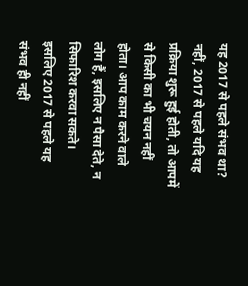यह 2017 से पहले संभव था? नहीं, 2017 से पहले यदि यह प्रक्रिया शुरू हुई होती, तो आपमें से किसी का भी चयन नहीं होता। आप काम करने वाले लोग हैं, इसलिए न पैसा देते, न सिफारिश करवा सकते। इसलिए 2017 से पहले यह संभव ही नहीं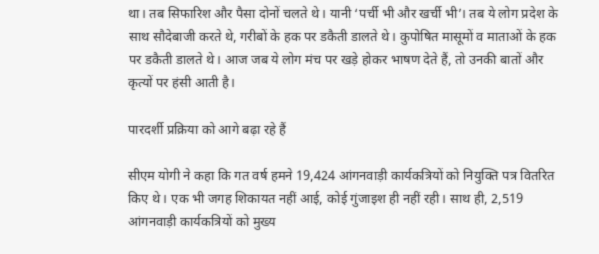था। तब सिफारिश और पैसा दोनों चलते थे। यानी ‘पर्ची भी और खर्ची भी’। तब ये लोग प्रदेश के साथ सौदेबाजी करते थे, गरीबों के हक पर डकैती डालते थे। कुपोषित मासूमों व माताओं के हक पर डकैती डालते थे। आज जब ये लोग मंच पर खड़े होकर भाषण देते हैं, तो उनकी बातों और कृत्यों पर हंसी आती है।

पारदर्शी प्रक्रिया को आगे बढ़ा रहे हैं

सीएम योगी ने कहा कि गत वर्ष हमने 19,424 आंगनवाड़ी कार्यकत्रियों को नियुक्ति पत्र वितरित किए थे। एक भी जगह शिकायत नहीं आई, कोई गुंजाइश ही नहीं रही। साथ ही, 2,519 आंगनवाड़ी कार्यकत्रियों को मुख्य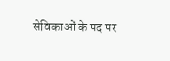सेविकाओं के पद पर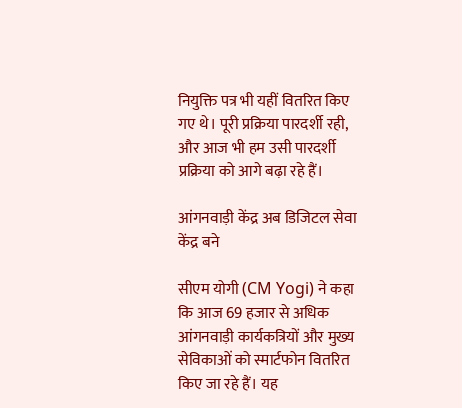नियुक्ति पत्र भी यहीं वितरित किए गए थे। पूरी प्रक्रिया पारदर्शी रही, और आज भी हम उसी पारदर्शी प्रक्रिया को आगे बढ़ा रहे हैं।

आंगनवाड़ी केंद्र अब डिजिटल सेवा केंद्र बने

सीएम योगी (CM Yogi) ने कहा कि आज 69 हजार से अधिक आंगनवाड़ी कार्यकत्रियों और मुख्य सेविकाओं को स्मार्टफोन वितरित किए जा रहे हैं। यह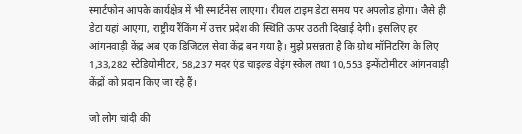स्मार्टफोन आपके कार्यक्षेत्र में भी स्मार्टनेस लाएगा। रीयल टाइम डेटा समय पर अपलोड होगा। जैसे ही डेटा यहां आएगा, राष्ट्रीय रैंकिंग में उत्तर प्रदेश की स्थिति ऊपर उठती दिखाई देगी। इसलिए हर आंगनवाड़ी केंद्र अब एक डिजिटल सेवा केंद्र बन गया है। मुझे प्रसन्नता है कि ग्रोथ मॉनिटरिंग के लिए 1,33,282 स्टेडियोमीटर, 58,237 मदर एंड चाइल्ड वेइंग स्केल तथा 10,553 इन्फेंटोमीटर आंगनवाड़ी केंद्रों को प्रदान किए जा रहे हैं।

जो लोग चांदी की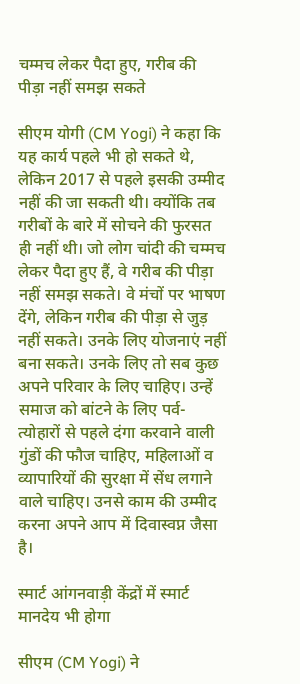चम्मच लेकर पैदा हुए, गरीब की पीड़ा नहीं समझ सकते

सीएम योगी (CM Yogi) ने कहा कि यह कार्य पहले भी हो सकते थे, लेकिन 2017 से पहले इसकी उम्मीद नहीं की जा सकती थी। क्योंकि तब गरीबों के बारे में सोचने की फुरसत ही नहीं थी। जो लोग चांदी की चम्मच लेकर पैदा हुए हैं, वे गरीब की पीड़ा नहीं समझ सकते। वे मंचों पर भाषण देंगे, लेकिन गरीब की पीड़ा से जुड़ नहीं सकते। उनके लिए योजनाएं नहीं बना सकते। उनके लिए तो सब कुछ अपने परिवार के लिए चाहिए। उन्हें समाज को बांटने के लिए पर्व-त्योहारों से पहले दंगा करवाने वाली गुंडों की फौज चाहिए, महिलाओं व व्यापारियों की सुरक्षा में सेंध लगाने वाले चाहिए। उनसे काम की उम्मीद करना अपने आप में दिवास्वप्न जैसा है।

स्मार्ट आंगनवाड़ी केंद्रों में स्मार्ट मानदेय भी होगा

सीएम (CM Yogi) ने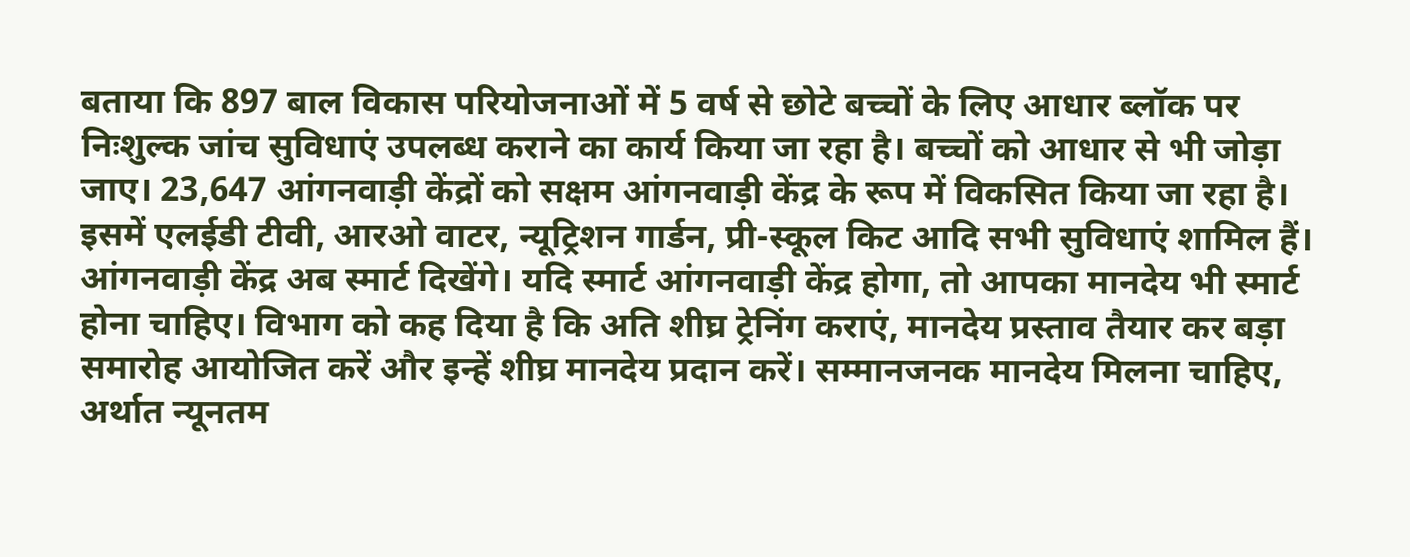बताया कि 897 बाल विकास परियोजनाओं में 5 वर्ष से छोटे बच्चों के लिए आधार ब्लॉक पर निःशुल्क जांच सुविधाएं उपलब्ध कराने का कार्य किया जा रहा है। बच्चों को आधार से भी जोड़ा जाए। 23,647 आंगनवाड़ी केंद्रों को सक्षम आंगनवाड़ी केंद्र के रूप में विकसित किया जा रहा है। इसमें एलईडी टीवी, आरओ वाटर, न्यूट्रिशन गार्डन, प्री-स्कूल किट आदि सभी सुविधाएं शामिल हैं। आंगनवाड़ी केंद्र अब स्मार्ट दिखेंगे। यदि स्मार्ट आंगनवाड़ी केंद्र होगा, तो आपका मानदेय भी स्मार्ट होना चाहिए। विभाग को कह दिया है कि अति शीघ्र ट्रेनिंग कराएं, मानदेय प्रस्ताव तैयार कर बड़ा समारोह आयोजित करें और इन्हें शीघ्र मानदेय प्रदान करें। सम्मानजनक मानदेय मिलना चाहिए, अर्थात न्यूनतम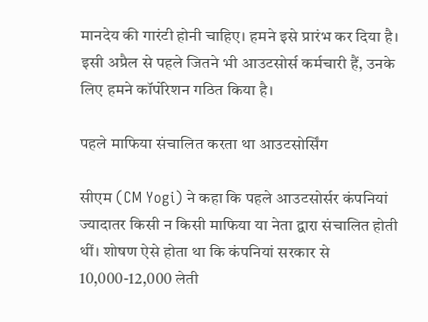मानदेय की गारंटी होनी चाहिए। हमने इसे प्रारंभ कर दिया है। इसी अप्रैल से पहले जितने भी आउटसोर्स कर्मचारी हैं, उनके लिए हमने कॉर्पोरेशन गठित किया है।

पहले माफिया संचालित करता था आउटसोर्सिंग

सीएम (CM Yogi) ने कहा कि पहले आउटसोर्सर कंपनियां ज्यादातर किसी न किसी माफिया या नेता द्वारा संचालित होती थीं। शोषण ऐसे होता था कि कंपनियां सरकार से 10,000-12,000 लेती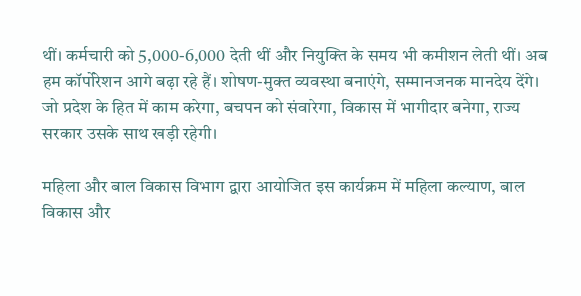थीं। कर्मचारी को 5,000-6,000 देती थीं और नियुक्ति के समय भी कमीशन लेती थीं। अब हम कॉर्पोरेशन आगे बढ़ा रहे हैं। शोषण-मुक्त व्यवस्था बनाएंगे, सम्मानजनक मानदेय देंगे। जो प्रदेश के हित में काम करेगा, बचपन को संवारेगा, विकास में भागीदार बनेगा, राज्य सरकार उसके साथ खड़ी रहेगी।

महिला और बाल विकास विभाग द्वारा आयोजित इस कार्यक्रम में महिला कल्याण, बाल विकास और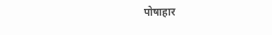पोषाहार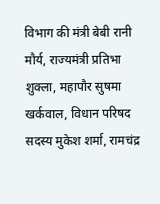विभाग की मंत्री बेबी रानी मौर्य, राज्यमंत्री प्रतिभा शुक्ला, महापौर सुषमा खर्कवाल, विधान परिषद सदस्य मुकेश शर्मा, रामचंद्र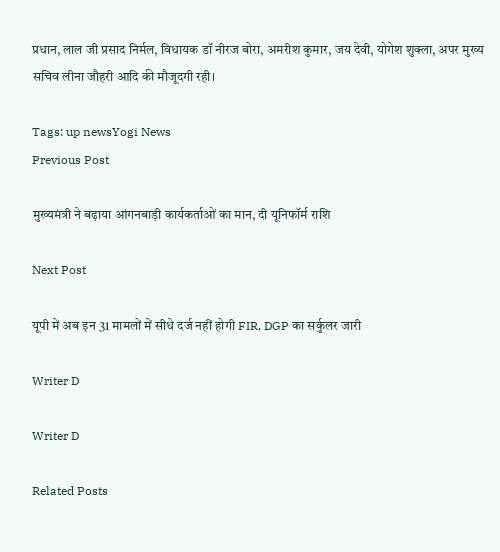प्रधान, लाल जी प्रसाद निर्मल, विधायक डॉ नीरज बोरा, अमरीश कुमार, जय देवी, योगेश शुक्ला, अपर मुख्य सचिव लीना जौहरी आदि की मौजूदगी रही।

Tags: up newsYogi News
Previous Post

मुख्यमंत्री ने बढ़ाया आंगनबाड़ी कार्यकर्ताओं का मान, दी यूनिफॉर्म राशि

Next Post

यूपी में अब इन 31 मामलों में सीधे दर्ज नहीं होगी FIR, DGP का सर्कुलर जारी

Writer D

Writer D

Related Posts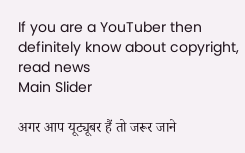If you are a YouTuber then definitely know about copyright, read news
Main Slider

अगर आप यूट्यूबर हैं तो जरूर जाने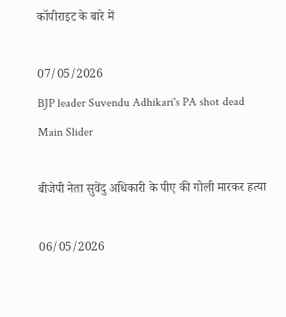कॉपीराइट के बारे में

07/05/2026
BJP leader Suvendu Adhikari's PA shot dead
Main Slider

बीजेपी नेता सुवेंदु अधिकारी के पीए की गोली मारकर हत्या

06/05/2026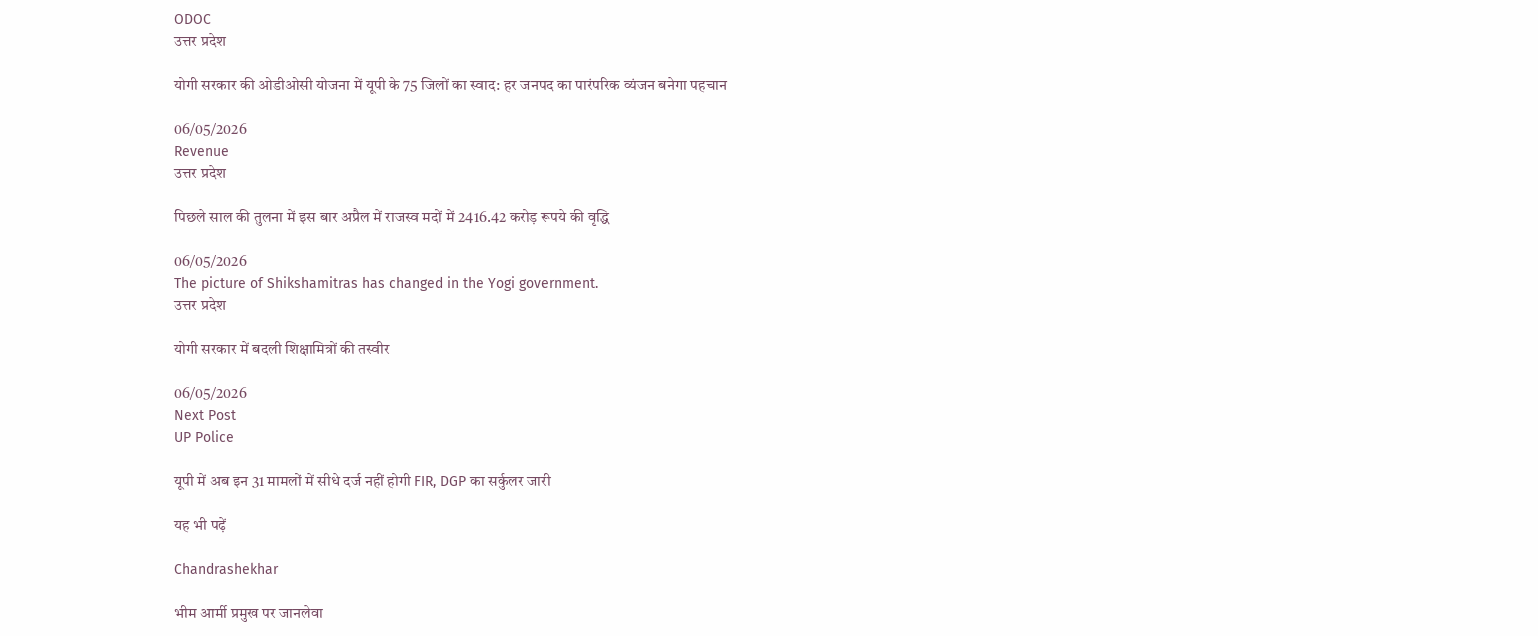ODOC
उत्तर प्रदेश

योगी सरकार की ओडीओसी योजना में यूपी के 75 जिलों का स्वाद: हर जनपद का पारंपरिक व्यंजन बनेगा पहचान

06/05/2026
Revenue
उत्तर प्रदेश

पिछले साल की तुलना में इस बार अप्रैल में राजस्व मदों में 2416.42 करोड़ रूपये की वृद्धि

06/05/2026
The picture of Shikshamitras has changed in the Yogi government.
उत्तर प्रदेश

योगी सरकार में बदली शिक्षामित्रों की तस्वीर

06/05/2026
Next Post
UP Police

यूपी में अब इन 31 मामलों में सीधे दर्ज नहीं होगी FIR, DGP का सर्कुलर जारी

यह भी पढ़ें

Chandrashekhar

भीम आर्मी प्रमुख पर जानलेवा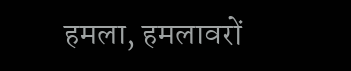हमला, हमलावरों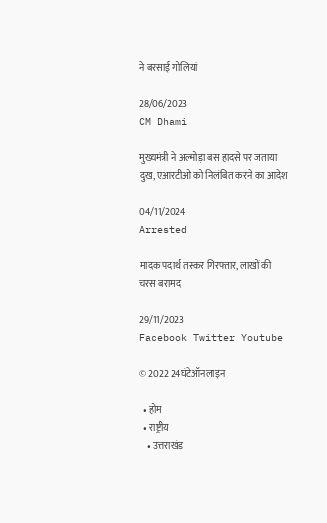ने बरसाई गोलियां

28/06/2023
CM Dhami

मुख्यमंत्री ने अल्मोड़ा बस हादसे पर जताया दुख, एआरटीओ को निलंबित करने का आदेश

04/11/2024
Arrested

मादक पदार्थ तस्कर गिरफ्तार, लाखों की चरस बरामद

29/11/2023
Facebook Twitter Youtube

© 2022 24घंटेऑनलाइन

  • होम
  • राष्ट्रीय
    • उत्तराखंड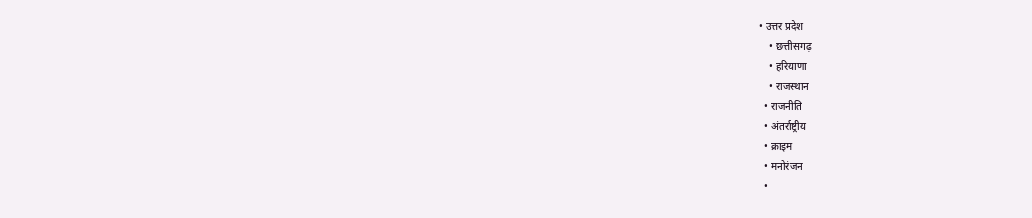• उत्तर प्रदेश
    • छत्तीसगढ़
    • हरियाणा
    • राजस्थान
  • राजनीति
  • अंतर्राष्ट्रीय
  • क्राइम
  • मनोरंजन
  •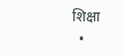शिक्षा
  •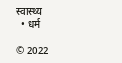स्वास्थ्य
  • धर्म

© 2022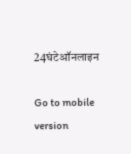24घंटेऑनलाइन

Go to mobile version